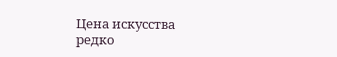Цена искусства редко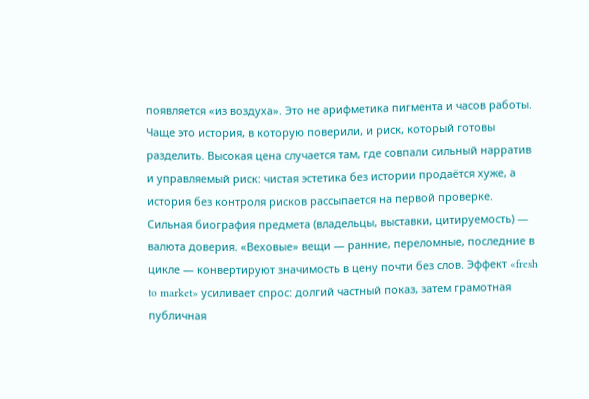появляется «из воздуха». Это не арифметика пигмента и часов работы. Чаще это история, в которую поверили, и риск, который готовы разделить. Высокая цена случается там, где совпали сильный нарратив и управляемый риск: чистая эстетика без истории продаётся хуже, а история без контроля рисков рассыпается на первой проверке. Сильная биография предмета (владельцы, выставки, цитируемость) — валюта доверия. «Веховые» вещи — ранние, переломные, последние в цикле — конвертируют значимость в цену почти без слов. Эффект «fresh to market» усиливает спрос: долгий частный показ, затем грамотная публичная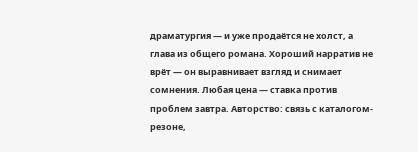драматургия — и уже продаётся не холст, а глава из общего романа. Хороший нарратив не врёт — он выравнивает взгляд и снимает сомнения. Любая цена — ставка против проблем завтра. Авторство: связь с каталогом-резоне,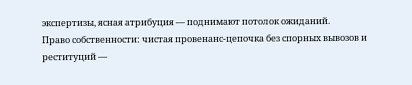экспертизы, ясная атрибуция — поднимают потолок ожиданий.
Право собственности: чистая провенанс-цепочка без спорных вывозов и реституций —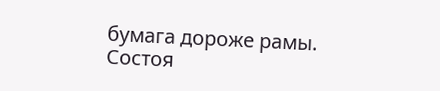бумага дороже рамы.
Состоя